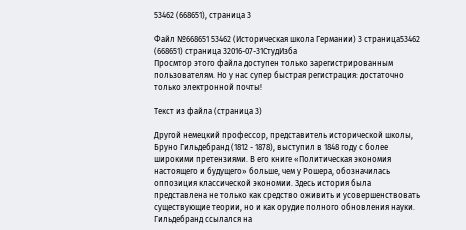53462 (668651), страница 3

Файл №668651 53462 (Историческая школа Германии) 3 страница53462 (668651) страница 32016-07-31СтудИзба
Просмтор этого файла доступен только зарегистрированным пользователям. Но у нас супер быстрая регистрация: достаточно только электронной почты!

Текст из файла (страница 3)

Другой немецкий профессор, представитель исторической школы, Бруно Гильдебранд (1812 - 1878), выступил в 1848 году с более широкими претензиями. В его книге «Политическая экономия настоящего и будущего» больше, чем у Рошера, обозначилась оппозиция классической экономии. Здесь история была представлена не только как средство оживить и усовершенствовать существующие теории, но и как орудие полного обновления науки. Гильдебранд ссылался на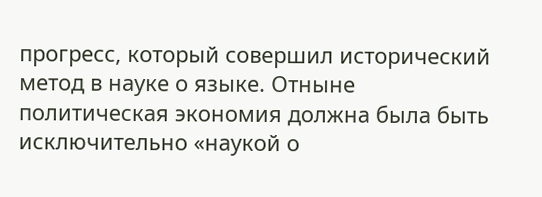прогресс, который совершил исторический метод в науке о языке. Отныне политическая экономия должна была быть исключительно «наукой о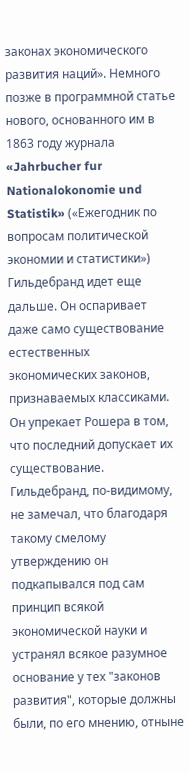законах экономического развития наций». Немного позже в программной статье нового, основанного им в 1863 году журнала «Jahrbucher fur Nationalokonomie und Statistik» («Ежегодник по вопросам политической экономии и статистики») Гильдебранд идет еще дальше. Он оспаривает даже само существование естественных экономических законов, признаваемых классиками. Он упрекает Рошера в том, что последний допускает их существование. Гильдебранд, по-видимому, не замечал, что благодаря такому смелому утверждению он подкапывался под сам принцип всякой экономической науки и устранял всякое разумное основание у тех "законов развития", которые должны были, по его мнению, отныне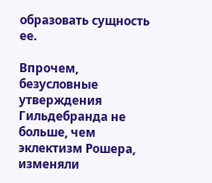образовать сущность ее.

Впрочем, безусловные утверждения Гильдебранда не больше, чем эклектизм Рошера, изменяли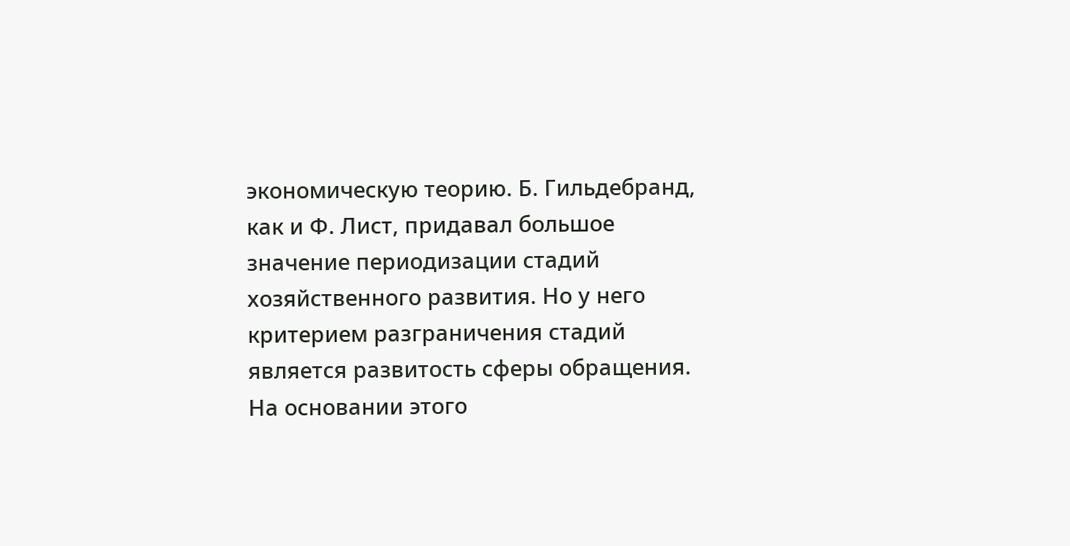экономическую теорию. Б. Гильдебранд, как и Ф. Лист, придавал большое значение периодизации стадий хозяйственного развития. Но у него критерием разграничения стадий является развитость сферы обращения. На основании этого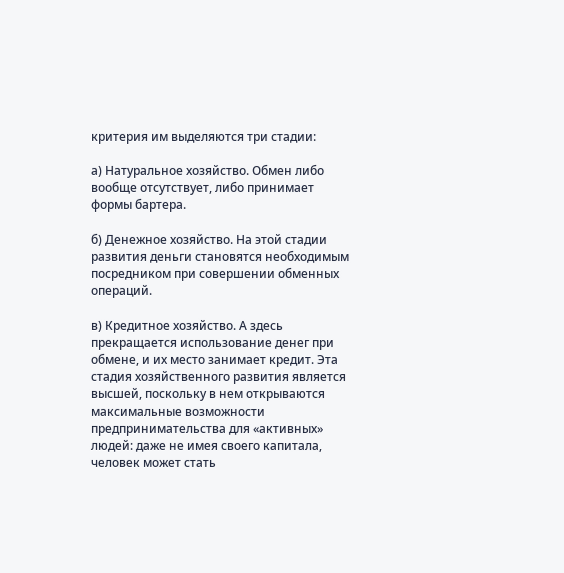критерия им выделяются три стадии:

а) Натуральное хозяйство. Обмен либо вообще отсутствует, либо принимает формы бартера.

б) Денежное хозяйство. На этой стадии развития деньги становятся необходимым посредником при совершении обменных операций.

в) Кредитное хозяйство. А здесь прекращается использование денег при обмене, и их место занимает кредит. Эта стадия хозяйственного развития является высшей, поскольку в нем открываются максимальные возможности предпринимательства для «активных» людей: даже не имея своего капитала, человек может стать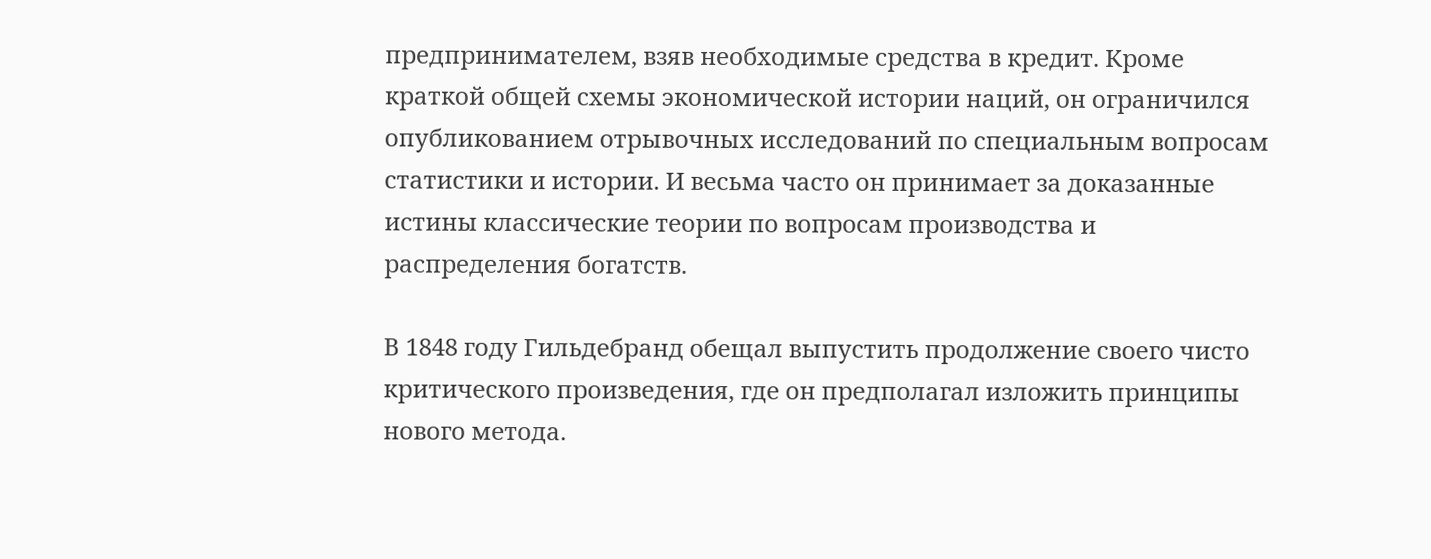предпринимателем, взяв необходимые средства в кредит. Кроме краткой общей схемы экономической истории наций, он ограничился опубликованием отрывочных исследований по специальным вопросам статистики и истории. И весьма часто он принимает за доказанные истины классические теории по вопросам производства и распределения богатств.

В 1848 году Гильдебранд обещал выпустить продолжение своего чисто критического произведения, где он предполагал изложить принципы нового метода.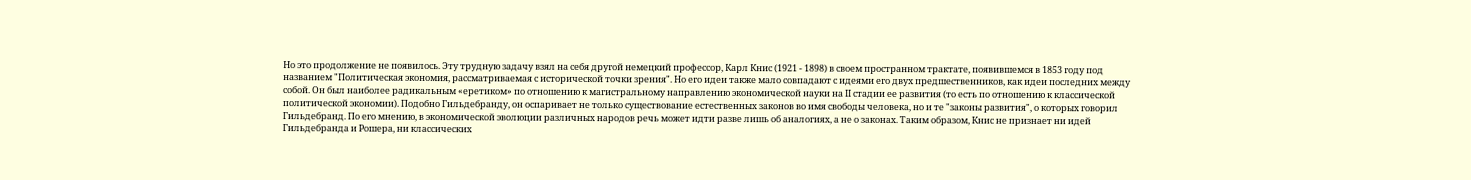Но это продолжение не появилось. Эту трудную задачу взял на себя другой немецкий профессор, Карл Книс (1921 - 1898) в своем пространном трактате, появившемся в 1853 году под названием "Политическая экономия, рассматриваемая с исторической точки зрения". Но его идеи также мало совпадают с идеями его двух предшественников, как идеи последних между собой. Он был наиболее радикальным «еретиком» по отношению к магистральному направлению экономической науки на II стадии ее развития (то есть по отношению к классической политической экономии). Подобно Гильдебранду, он оспаривает не только существование естественных законов во имя свободы человека, но и те "законы развития", о которых говорил Гильдебранд. По его мнению, в экономической эволюции различных народов речь может идти разве лишь об аналогиях, а не о законах. Таким образом, Книс не признает ни идей Гильдебранда и Рошера, ни классических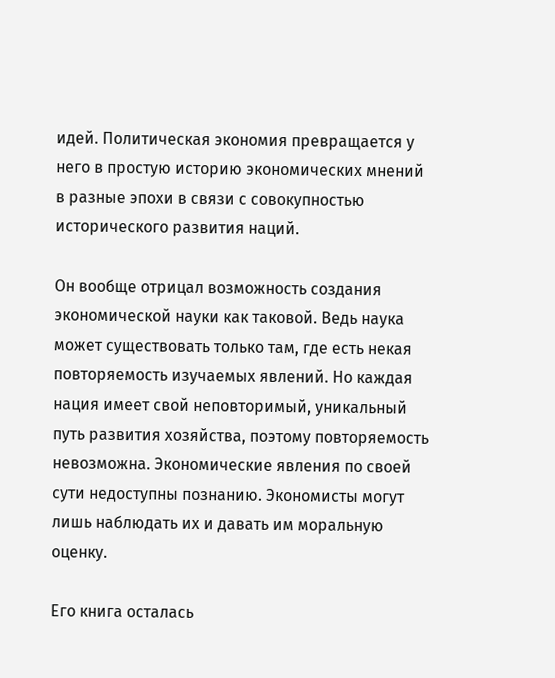идей. Политическая экономия превращается у него в простую историю экономических мнений в разные эпохи в связи с совокупностью исторического развития наций.

Он вообще отрицал возможность создания экономической науки как таковой. Ведь наука может существовать только там, где есть некая повторяемость изучаемых явлений. Но каждая нация имеет свой неповторимый, уникальный путь развития хозяйства, поэтому повторяемость невозможна. Экономические явления по своей сути недоступны познанию. Экономисты могут лишь наблюдать их и давать им моральную оценку.

Его книга осталась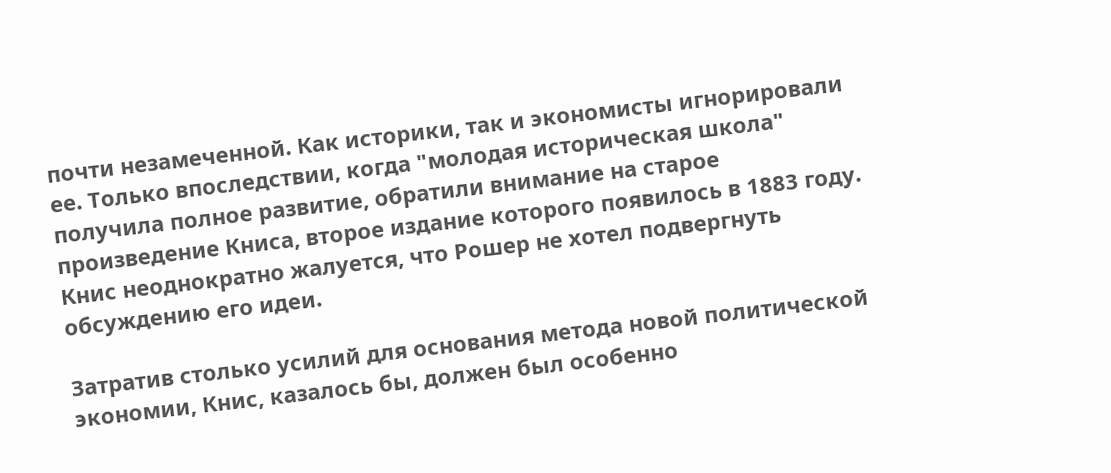почти незамеченной. Как историки, так и экономисты игнорировали ее. Только впоследствии, когда "молодая историческая школа" получила полное развитие, обратили внимание на старое произведение Книса, второе издание которого появилось в 1883 году. Книс неоднократно жалуется, что Рошер не хотел подвергнуть обсуждению его идеи.

Затратив столько усилий для основания метода новой политической экономии, Книс, казалось бы, должен был особенно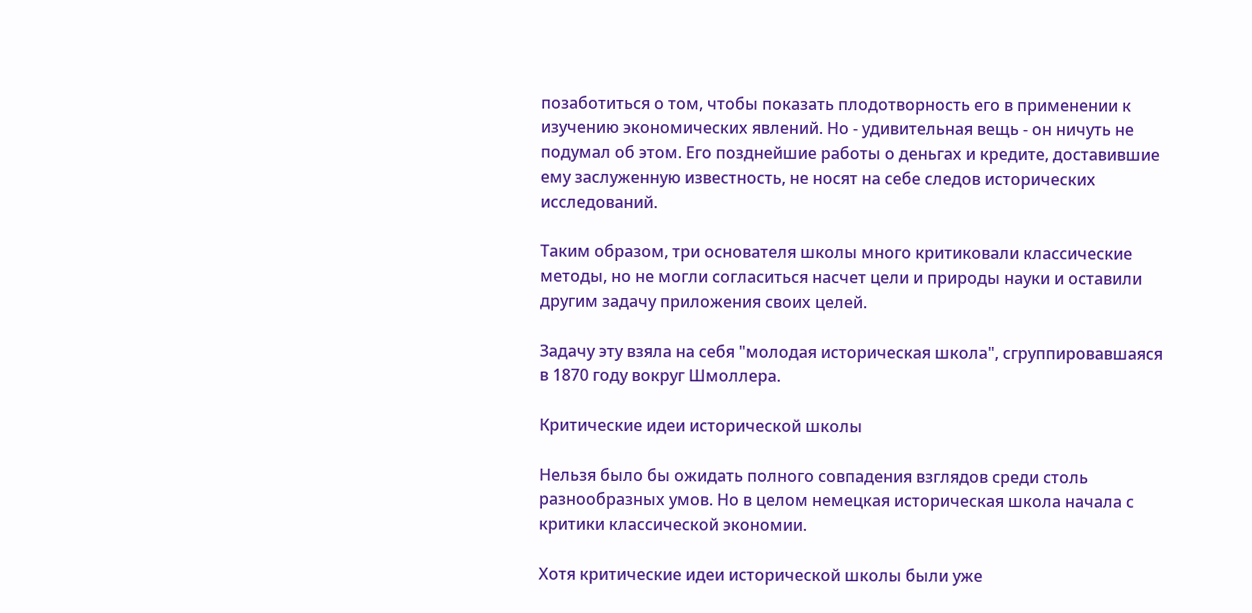позаботиться о том, чтобы показать плодотворность его в применении к изучению экономических явлений. Но - удивительная вещь - он ничуть не подумал об этом. Его позднейшие работы о деньгах и кредите, доставившие ему заслуженную известность, не носят на себе следов исторических исследований.

Таким образом, три основателя школы много критиковали классические методы, но не могли согласиться насчет цели и природы науки и оставили другим задачу приложения своих целей.

Задачу эту взяла на себя "молодая историческая школа", сгруппировавшаяся в 1870 году вокруг Шмоллера.

Критические идеи исторической школы

Нельзя было бы ожидать полного совпадения взглядов среди столь разнообразных умов. Но в целом немецкая историческая школа начала с критики классической экономии.

Хотя критические идеи исторической школы были уже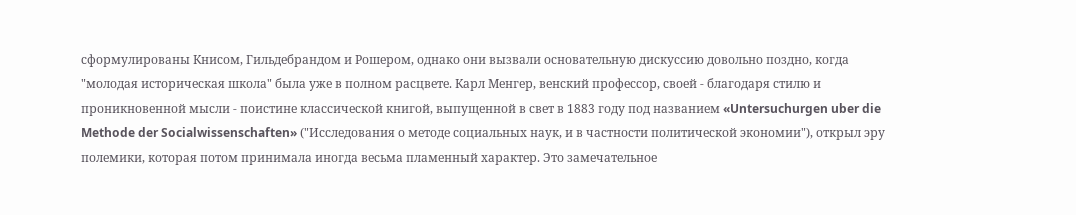сформулированы Книсом, Гильдебрандом и Рошером, однако они вызвали основательную дискуссию довольно поздно, когда "молодая историческая школа" была уже в полном расцвете. Карл Менгер, венский профессор, своей - благодаря стилю и проникновенной мысли - поистине классической книгой, выпущенной в свет в 1883 году под названием «Untersuchurgen uber die Methode der Socialwissenschaften» ("Исследования о методе социальных наук, и в частности политической экономии"), открыл эру полемики, которая потом принимала иногда весьма пламенный характер. Это замечательное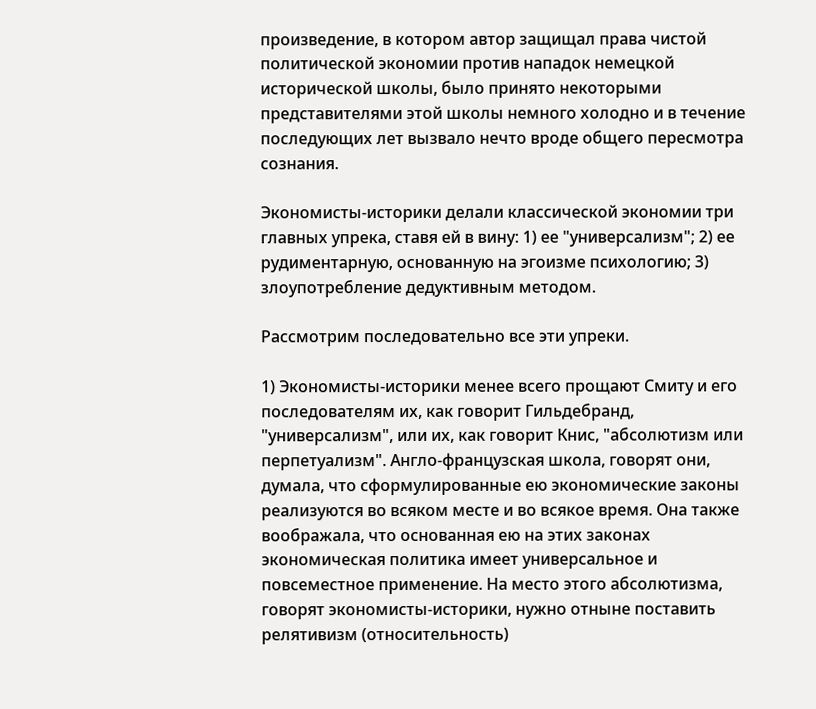произведение, в котором автор защищал права чистой политической экономии против нападок немецкой исторической школы, было принято некоторыми представителями этой школы немного холодно и в течение последующих лет вызвало нечто вроде общего пересмотра сознания.

Экономисты-историки делали классической экономии три главных упрека, ставя ей в вину: 1) ее "универсализм"; 2) ее рудиментарную, основанную на эгоизме психологию; 3) злоупотребление дедуктивным методом.

Рассмотрим последовательно все эти упреки.

1) Экономисты-историки менее всего прощают Смиту и его последователям их, как говорит Гильдебранд, "универсализм", или их, как говорит Книс, "абсолютизм или перпетуализм". Англо-французская школа, говорят они, думала, что сформулированные ею экономические законы реализуются во всяком месте и во всякое время. Она также воображала, что основанная ею на этих законах экономическая политика имеет универсальное и повсеместное применение. На место этого абсолютизма, говорят экономисты-историки, нужно отныне поставить релятивизм (относительность)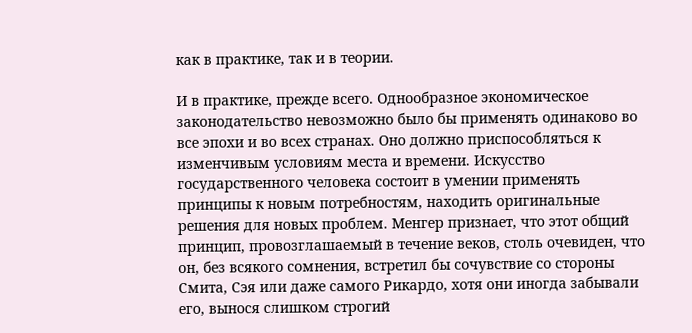как в практике, так и в теории.

И в практике, прежде всего. Однообразное экономическое законодательство невозможно было бы применять одинаково во все эпохи и во всех странах. Оно должно приспособляться к изменчивым условиям места и времени. Искусство государственного человека состоит в умении применять принципы к новым потребностям, находить оригинальные решения для новых проблем. Менгер признает, что этот общий принцип, провозглашаемый в течение веков, столь очевиден, что он, без всякого сомнения, встретил бы сочувствие со стороны Смита, Сэя или даже самого Рикардо, хотя они иногда забывали его, вынося слишком строгий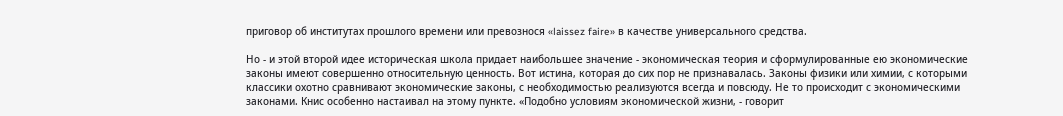приговор об институтах прошлого времени или превознося «laissez faire» в качестве универсального средства.

Но - и этой второй идее историческая школа придает наибольшее значение - экономическая теория и сформулированные ею экономические законы имеют совершенно относительную ценность. Вот истина, которая до сих пор не признавалась. Законы физики или химии, с которыми классики охотно сравнивают экономические законы, с необходимостью реализуются всегда и повсюду. Не то происходит с экономическими законами. Книс особенно настаивал на этому пункте. «Подобно условиям экономической жизни, - говорит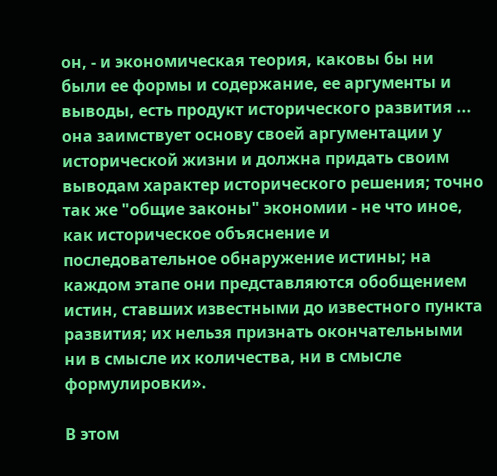он, - и экономическая теория, каковы бы ни были ее формы и содержание, ее аргументы и выводы, есть продукт исторического развития ... она заимствует основу своей аргументации у исторической жизни и должна придать своим выводам характер исторического решения; точно так же "общие законы" экономии - не что иное, как историческое объяснение и последовательное обнаружение истины; на каждом этапе они представляются обобщением истин, ставших известными до известного пункта развития; их нельзя признать окончательными ни в смысле их количества, ни в смысле формулировки».

В этом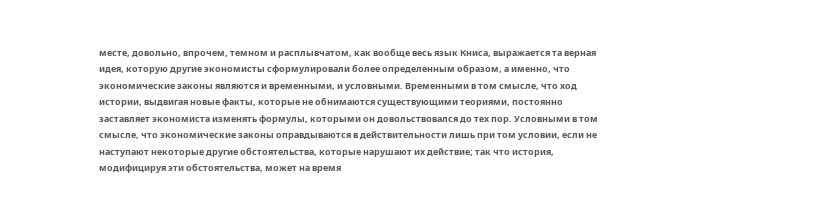месте, довольно, впрочем, темном и расплывчатом, как вообще весь язык Книса, выражается та верная идея, которую другие экономисты сформулировали более определенным образом, а именно, что экономические законы являются и временными, и условными. Временными в том смысле, что ход истории, выдвигая новые факты, которые не обнимаются существующими теориями, постоянно заставляет экономиста изменять формулы, которыми он довольствовался до тех пор. Условными в том смысле, что экономические законы оправдываются в действительности лишь при том условии, если не наступают некоторые другие обстоятельства, которые нарушают их действие; так что история, модифицируя эти обстоятельства, может на время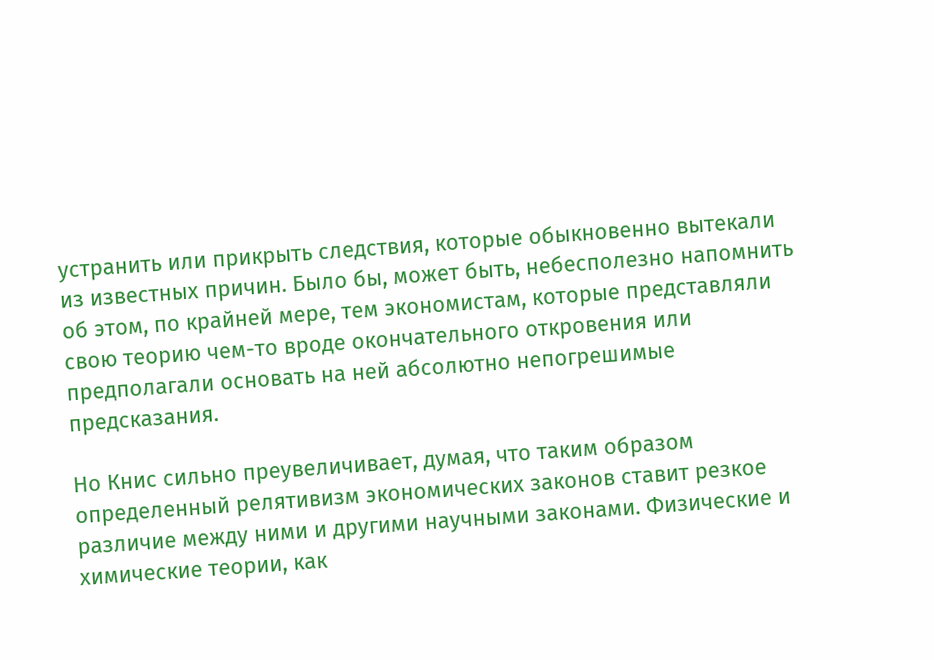устранить или прикрыть следствия, которые обыкновенно вытекали из известных причин. Было бы, может быть, небесполезно напомнить об этом, по крайней мере, тем экономистам, которые представляли свою теорию чем-то вроде окончательного откровения или предполагали основать на ней абсолютно непогрешимые предсказания.

Но Книс сильно преувеличивает, думая, что таким образом определенный релятивизм экономических законов ставит резкое различие между ними и другими научными законами. Физические и химические теории, как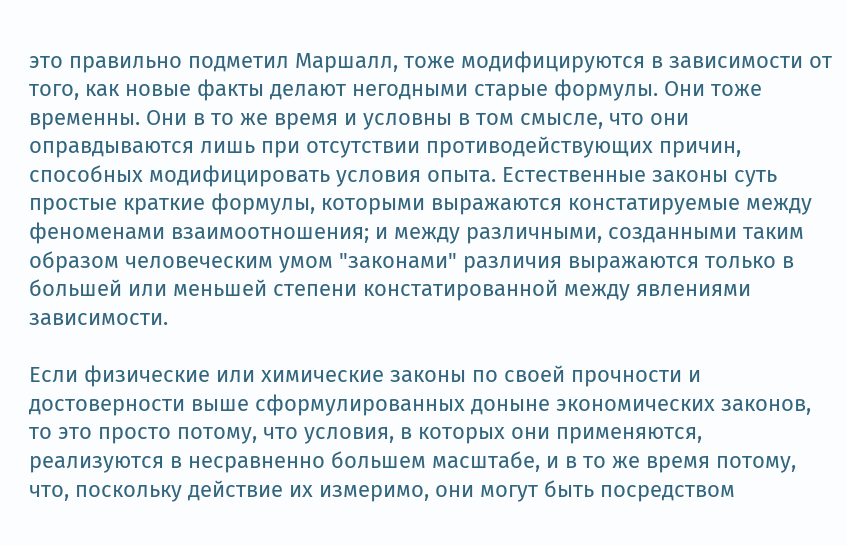это правильно подметил Маршалл, тоже модифицируются в зависимости от того, как новые факты делают негодными старые формулы. Они тоже временны. Они в то же время и условны в том смысле, что они оправдываются лишь при отсутствии противодействующих причин, способных модифицировать условия опыта. Естественные законы суть простые краткие формулы, которыми выражаются констатируемые между феноменами взаимоотношения; и между различными, созданными таким образом человеческим умом "законами" различия выражаются только в большей или меньшей степени констатированной между явлениями зависимости.

Если физические или химические законы по своей прочности и достоверности выше сформулированных доныне экономических законов, то это просто потому, что условия, в которых они применяются, реализуются в несравненно большем масштабе, и в то же время потому, что, поскольку действие их измеримо, они могут быть посредством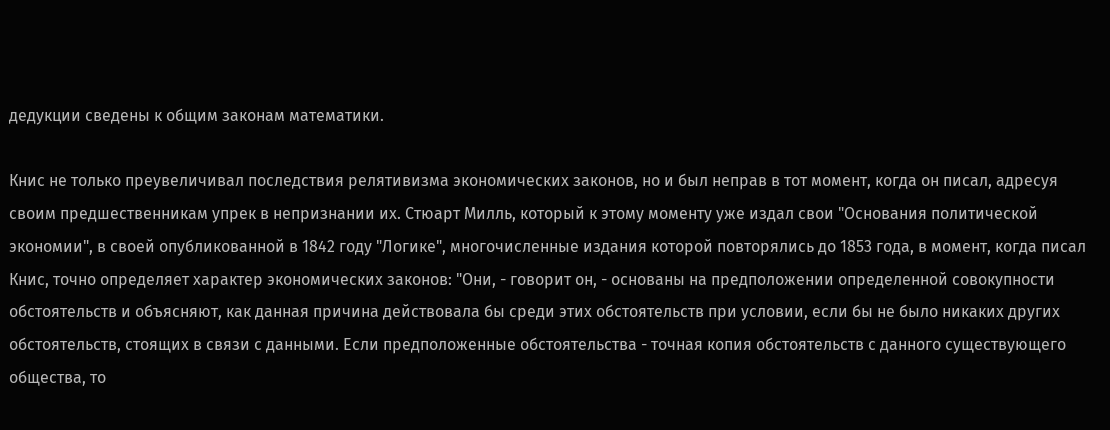дедукции сведены к общим законам математики.

Книс не только преувеличивал последствия релятивизма экономических законов, но и был неправ в тот момент, когда он писал, адресуя своим предшественникам упрек в непризнании их. Стюарт Милль, который к этому моменту уже издал свои "Основания политической экономии", в своей опубликованной в 1842 году "Логике", многочисленные издания которой повторялись до 1853 года, в момент, когда писал Книс, точно определяет характер экономических законов: "Они, - говорит он, - основаны на предположении определенной совокупности обстоятельств и объясняют, как данная причина действовала бы среди этих обстоятельств при условии, если бы не было никаких других обстоятельств, стоящих в связи с данными. Если предположенные обстоятельства - точная копия обстоятельств с данного существующего общества, то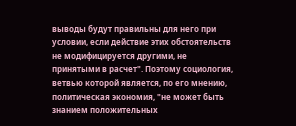выводы будут правильны для него при условии, если действие этих обстоятельств не модифицируется другими, не принятыми в расчет". Поэтому социология, ветвью которой является, по его мнению, политическая экономия, "не может быть знанием положительных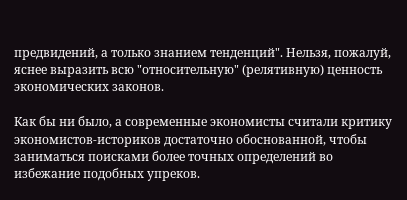предвидений, а только знанием тенденций". Нельзя, пожалуй, яснее выразить всю "относительную" (релятивную) ценность экономических законов.

Как бы ни было, а современные экономисты считали критику экономистов-историков достаточно обоснованной, чтобы заниматься поисками более точных определений во избежание подобных упреков.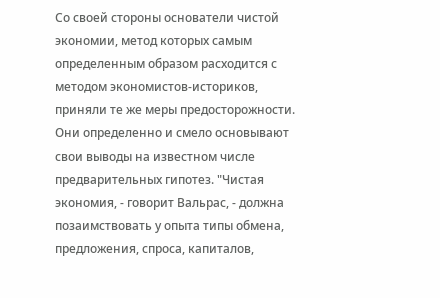Со своей стороны основатели чистой экономии, метод которых самым определенным образом расходится с методом экономистов-историков, приняли те же меры предосторожности. Они определенно и смело основывают свои выводы на известном числе предварительных гипотез. "Чистая экономия, - говорит Вальрас, - должна позаимствовать у опыта типы обмена, предложения, спроса, капиталов,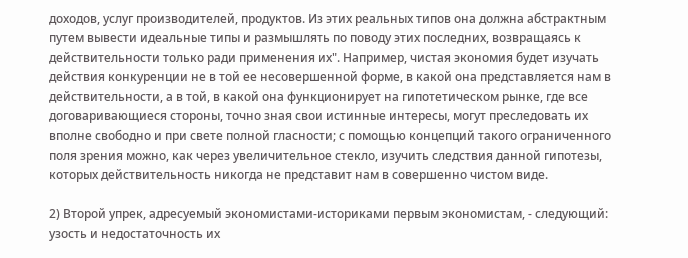доходов, услуг производителей, продуктов. Из этих реальных типов она должна абстрактным путем вывести идеальные типы и размышлять по поводу этих последних, возвращаясь к действительности только ради применения их". Например, чистая экономия будет изучать действия конкуренции не в той ее несовершенной форме, в какой она представляется нам в действительности, а в той, в какой она функционирует на гипотетическом рынке, где все договаривающиеся стороны, точно зная свои истинные интересы, могут преследовать их вполне свободно и при свете полной гласности; с помощью концепций такого ограниченного поля зрения можно, как через увеличительное стекло, изучить следствия данной гипотезы, которых действительность никогда не представит нам в совершенно чистом виде.

2) Второй упрек, адресуемый экономистами-историками первым экономистам, - следующий: узость и недостаточность их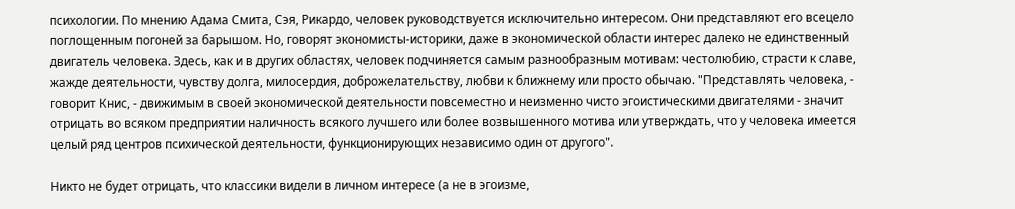психологии. По мнению Адама Смита, Сэя, Рикардо, человек руководствуется исключительно интересом. Они представляют его всецело поглощенным погоней за барышом. Но, говорят экономисты-историки, даже в экономической области интерес далеко не единственный двигатель человека. Здесь, как и в других областях, человек подчиняется самым разнообразным мотивам: честолюбию, страсти к славе, жажде деятельности, чувству долга, милосердия, доброжелательству, любви к ближнему или просто обычаю. "Представлять человека, - говорит Книс, - движимым в своей экономической деятельности повсеместно и неизменно чисто эгоистическими двигателями - значит отрицать во всяком предприятии наличность всякого лучшего или более возвышенного мотива или утверждать, что у человека имеется целый ряд центров психической деятельности, функционирующих независимо один от другого".

Никто не будет отрицать, что классики видели в личном интересе (а не в эгоизме,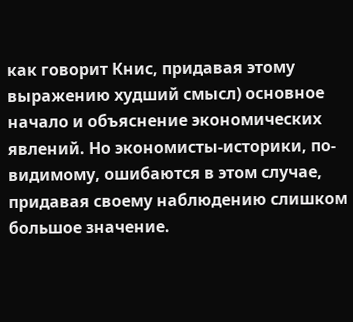как говорит Книс, придавая этому выражению худший смысл) основное начало и объяснение экономических явлений. Но экономисты-историки, по-видимому, ошибаются в этом случае, придавая своему наблюдению слишком большое значение.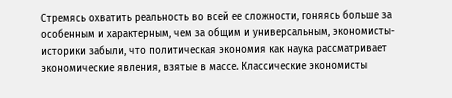Стремясь охватить реальность во всей ее сложности, гоняясь больше за особенным и характерным, чем за общим и универсальным, экономисты-историки забыли, что политическая экономия как наука рассматривает экономические явления, взятые в массе. Классические экономисты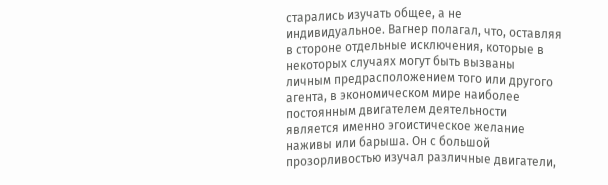старались изучать общее, а не индивидуальное. Вагнер полагал, что, оставляя в стороне отдельные исключения, которые в некоторых случаях могут быть вызваны личным предрасположением того или другого агента, в экономическом мире наиболее постоянным двигателем деятельности является именно эгоистическое желание наживы или барыша. Он с большой прозорливостью изучал различные двигатели,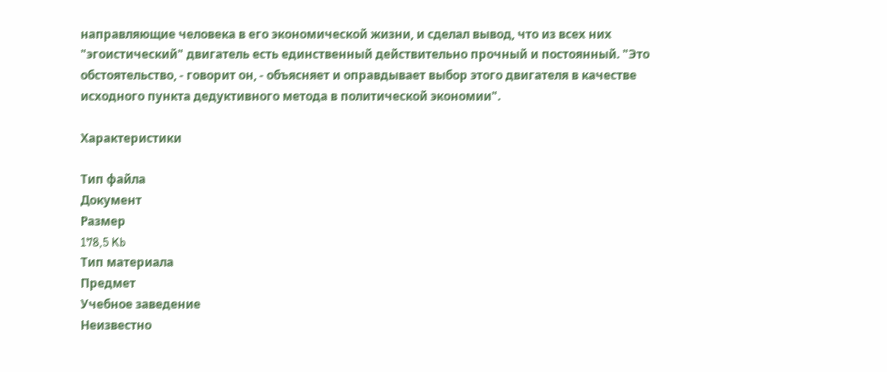направляющие человека в его экономической жизни, и сделал вывод, что из всех них "эгоистический" двигатель есть единственный действительно прочный и постоянный. "Это обстоятельство, - говорит он, - объясняет и оправдывает выбор этого двигателя в качестве исходного пункта дедуктивного метода в политической экономии".

Характеристики

Тип файла
Документ
Размер
178,5 Kb
Тип материала
Предмет
Учебное заведение
Неизвестно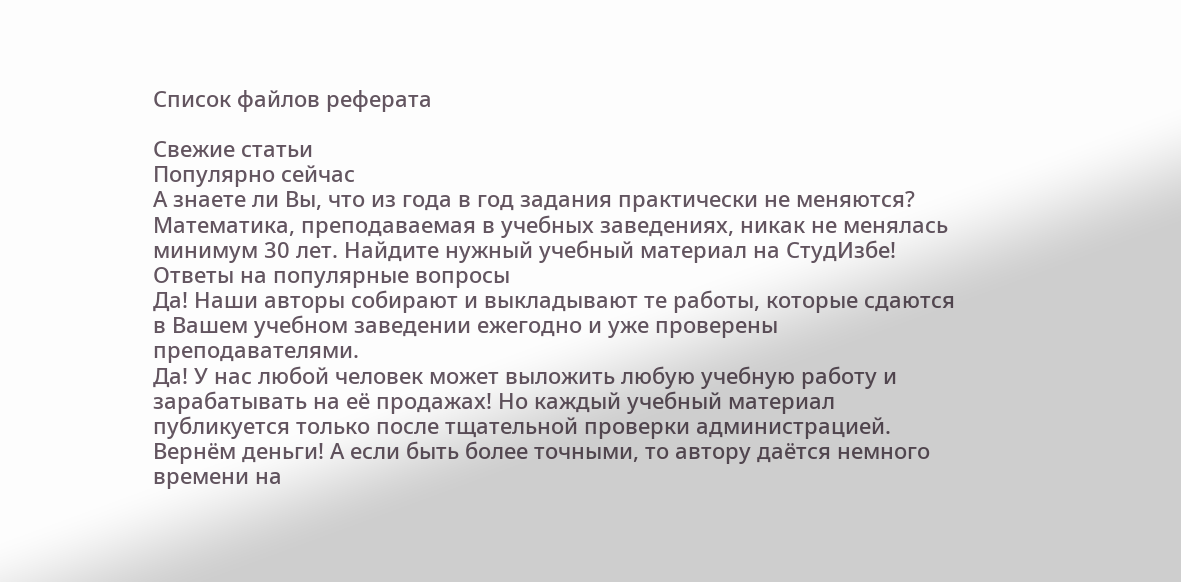Список файлов реферата

Свежие статьи
Популярно сейчас
А знаете ли Вы, что из года в год задания практически не меняются? Математика, преподаваемая в учебных заведениях, никак не менялась минимум 30 лет. Найдите нужный учебный материал на СтудИзбе!
Ответы на популярные вопросы
Да! Наши авторы собирают и выкладывают те работы, которые сдаются в Вашем учебном заведении ежегодно и уже проверены преподавателями.
Да! У нас любой человек может выложить любую учебную работу и зарабатывать на её продажах! Но каждый учебный материал публикуется только после тщательной проверки администрацией.
Вернём деньги! А если быть более точными, то автору даётся немного времени на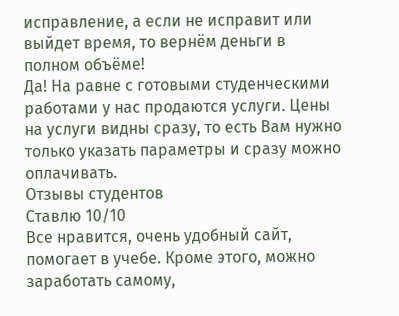исправление, а если не исправит или выйдет время, то вернём деньги в полном объёме!
Да! На равне с готовыми студенческими работами у нас продаются услуги. Цены на услуги видны сразу, то есть Вам нужно только указать параметры и сразу можно оплачивать.
Отзывы студентов
Ставлю 10/10
Все нравится, очень удобный сайт, помогает в учебе. Кроме этого, можно заработать самому,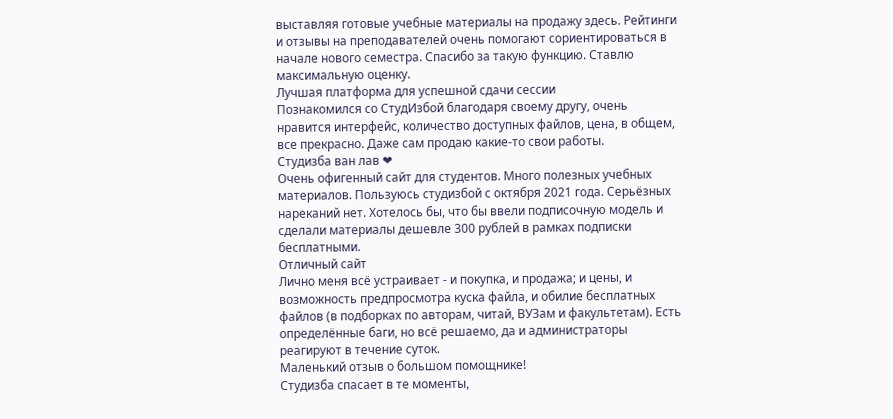выставляя готовые учебные материалы на продажу здесь. Рейтинги и отзывы на преподавателей очень помогают сориентироваться в начале нового семестра. Спасибо за такую функцию. Ставлю максимальную оценку.
Лучшая платформа для успешной сдачи сессии
Познакомился со СтудИзбой благодаря своему другу, очень нравится интерфейс, количество доступных файлов, цена, в общем, все прекрасно. Даже сам продаю какие-то свои работы.
Студизба ван лав ❤
Очень офигенный сайт для студентов. Много полезных учебных материалов. Пользуюсь студизбой с октября 2021 года. Серьёзных нареканий нет. Хотелось бы, что бы ввели подписочную модель и сделали материалы дешевле 300 рублей в рамках подписки бесплатными.
Отличный сайт
Лично меня всё устраивает - и покупка, и продажа; и цены, и возможность предпросмотра куска файла, и обилие бесплатных файлов (в подборках по авторам, читай, ВУЗам и факультетам). Есть определённые баги, но всё решаемо, да и администраторы реагируют в течение суток.
Маленький отзыв о большом помощнике!
Студизба спасает в те моменты,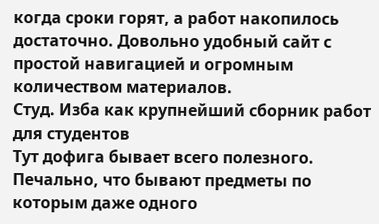когда сроки горят, а работ накопилось достаточно. Довольно удобный сайт с простой навигацией и огромным количеством материалов.
Студ. Изба как крупнейший сборник работ для студентов
Тут дофига бывает всего полезного. Печально, что бывают предметы по которым даже одного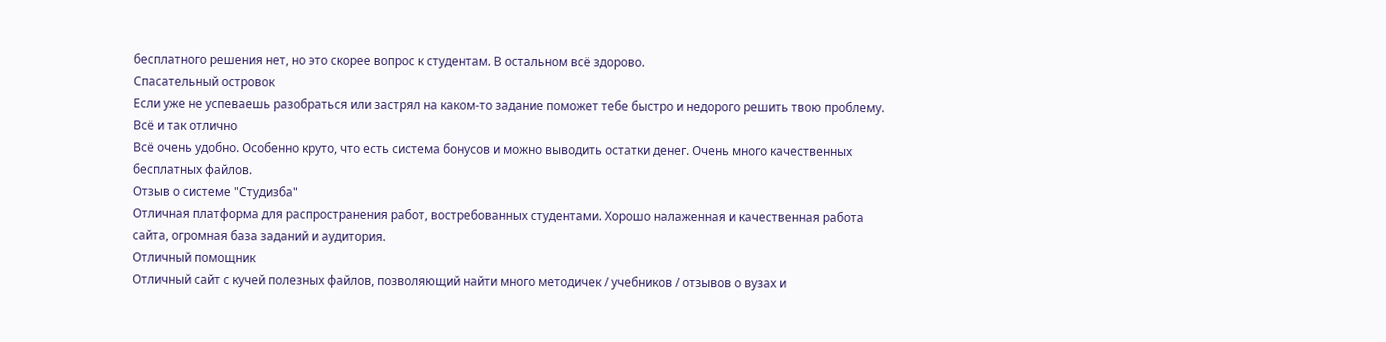бесплатного решения нет, но это скорее вопрос к студентам. В остальном всё здорово.
Спасательный островок
Если уже не успеваешь разобраться или застрял на каком-то задание поможет тебе быстро и недорого решить твою проблему.
Всё и так отлично
Всё очень удобно. Особенно круто, что есть система бонусов и можно выводить остатки денег. Очень много качественных бесплатных файлов.
Отзыв о системе "Студизба"
Отличная платформа для распространения работ, востребованных студентами. Хорошо налаженная и качественная работа сайта, огромная база заданий и аудитория.
Отличный помощник
Отличный сайт с кучей полезных файлов, позволяющий найти много методичек / учебников / отзывов о вузах и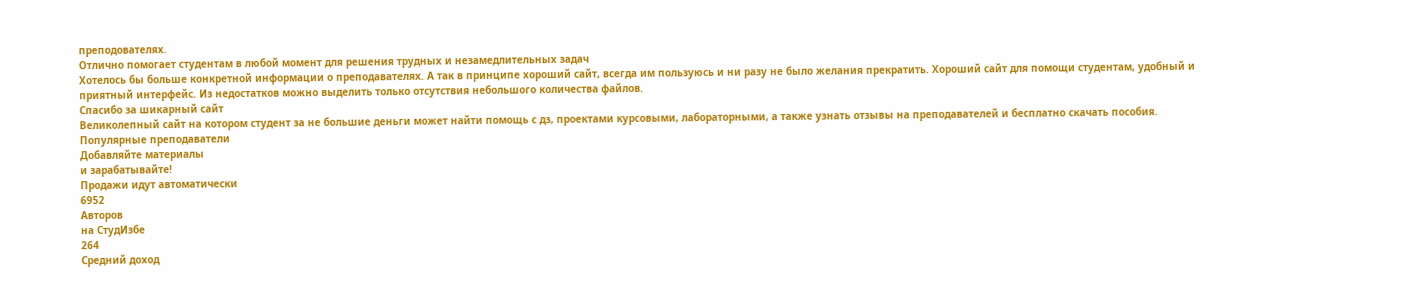преподователях.
Отлично помогает студентам в любой момент для решения трудных и незамедлительных задач
Хотелось бы больше конкретной информации о преподавателях. А так в принципе хороший сайт, всегда им пользуюсь и ни разу не было желания прекратить. Хороший сайт для помощи студентам, удобный и приятный интерфейс. Из недостатков можно выделить только отсутствия небольшого количества файлов.
Спасибо за шикарный сайт
Великолепный сайт на котором студент за не большие деньги может найти помощь с дз, проектами курсовыми, лабораторными, а также узнать отзывы на преподавателей и бесплатно скачать пособия.
Популярные преподаватели
Добавляйте материалы
и зарабатывайте!
Продажи идут автоматически
6952
Авторов
на СтудИзбе
264
Средний доход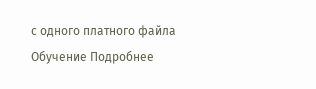с одного платного файла
Обучение Подробнее